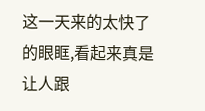这一天来的太快了
的眼眶,看起来真是让人跟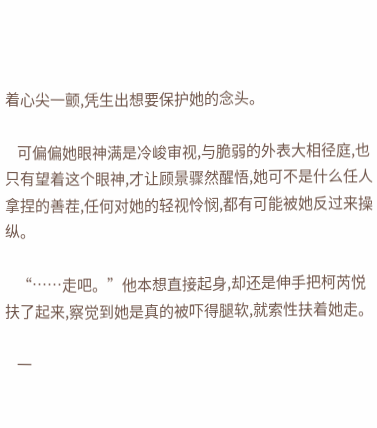着心尖一颤,凭生出想要保护她的念头。

    可偏偏她眼神满是冷峻审视,与脆弱的外表大相径庭,也只有望着这个眼神,才让顾景骤然醒悟,她可不是什么任人拿捏的善茬,任何对她的轻视怜悯,都有可能被她反过来操纵。

    “……走吧。”他本想直接起身,却还是伸手把柯芮悦扶了起来,察觉到她是真的被吓得腿软,就索性扶着她走。

    一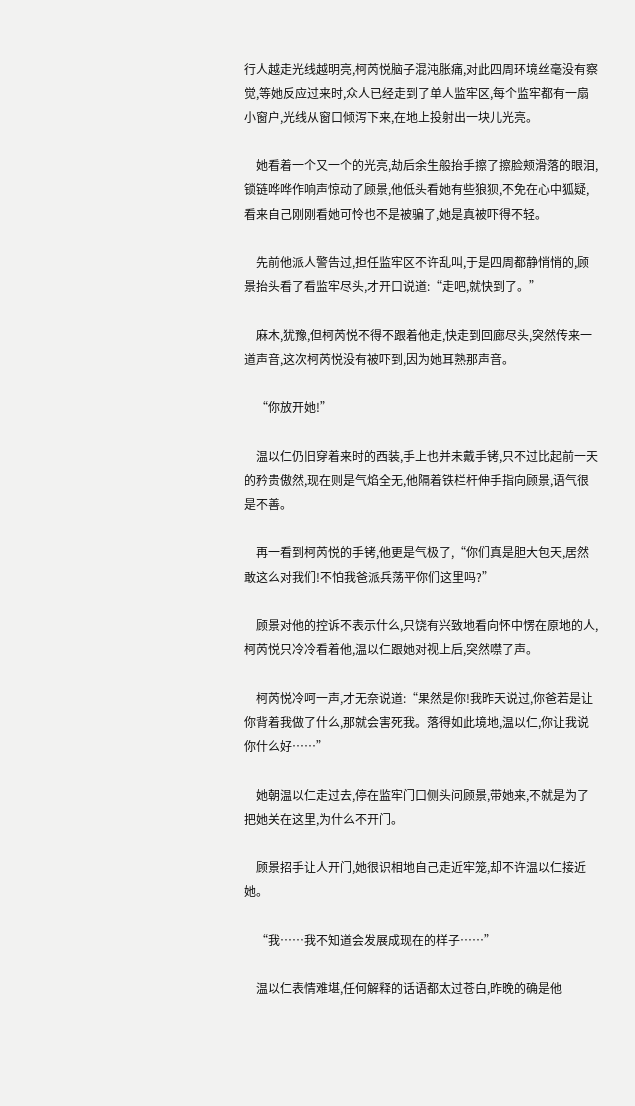行人越走光线越明亮,柯芮悦脑子混沌胀痛,对此四周环境丝毫没有察觉,等她反应过来时,众人已经走到了单人监牢区,每个监牢都有一扇小窗户,光线从窗口倾泻下来,在地上投射出一块儿光亮。

    她看着一个又一个的光亮,劫后余生般抬手擦了擦脸颊滑落的眼泪,锁链哗哗作响声惊动了顾景,他低头看她有些狼狈,不免在心中狐疑,看来自己刚刚看她可怜也不是被骗了,她是真被吓得不轻。

    先前他派人警告过,担任监牢区不许乱叫,于是四周都静悄悄的,顾景抬头看了看监牢尽头,才开口说道:“走吧,就快到了。”

    麻木,犹豫,但柯芮悦不得不跟着他走,快走到回廊尽头,突然传来一道声音,这次柯芮悦没有被吓到,因为她耳熟那声音。

    “你放开她!”

    温以仁仍旧穿着来时的西装,手上也并未戴手铐,只不过比起前一天的矜贵傲然,现在则是气焰全无,他隔着铁栏杆伸手指向顾景,语气很是不善。

    再一看到柯芮悦的手铐,他更是气极了,“你们真是胆大包天,居然敢这么对我们!不怕我爸派兵荡平你们这里吗?”

    顾景对他的控诉不表示什么,只饶有兴致地看向怀中愣在原地的人,柯芮悦只冷冷看着他,温以仁跟她对视上后,突然噤了声。

    柯芮悦冷呵一声,才无奈说道:“果然是你!我昨天说过,你爸若是让你背着我做了什么,那就会害死我。落得如此境地,温以仁,你让我说你什么好……”

    她朝温以仁走过去,停在监牢门口侧头问顾景,带她来,不就是为了把她关在这里,为什么不开门。

    顾景招手让人开门,她很识相地自己走近牢笼,却不许温以仁接近她。

    “我……我不知道会发展成现在的样子……”

    温以仁表情难堪,任何解释的话语都太过苍白,昨晚的确是他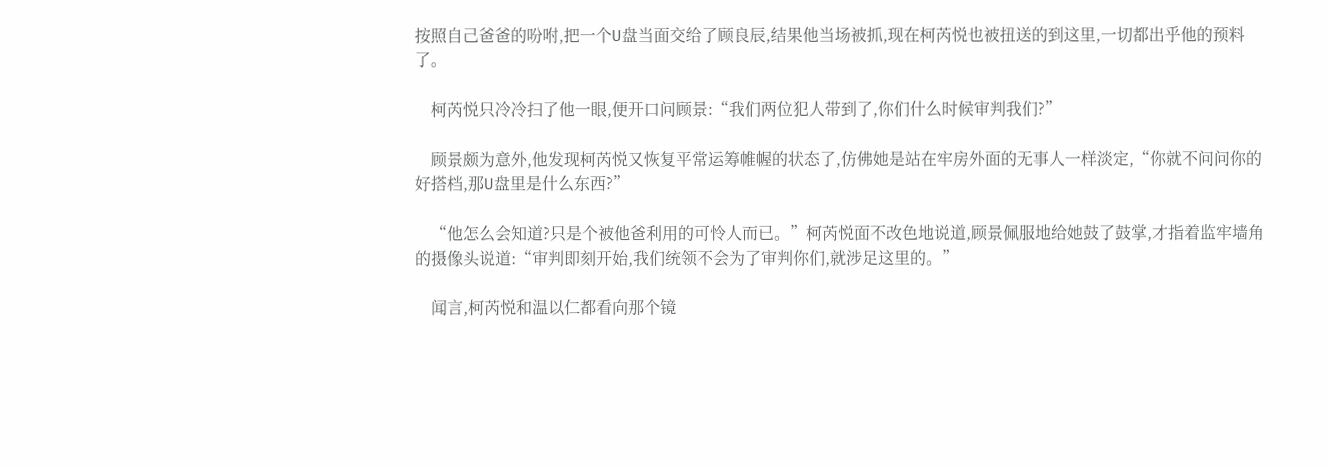按照自己爸爸的吩咐,把一个U盘当面交给了顾良辰,结果他当场被抓,现在柯芮悦也被扭送的到这里,一切都出乎他的预料了。

    柯芮悦只冷冷扫了他一眼,便开口问顾景:“我们两位犯人带到了,你们什么时候审判我们?”

    顾景颇为意外,他发现柯芮悦又恢复平常运筹帷幄的状态了,仿佛她是站在牢房外面的无事人一样淡定,“你就不问问你的好搭档,那U盘里是什么东西?”

    “他怎么会知道?只是个被他爸利用的可怜人而已。”柯芮悦面不改色地说道,顾景佩服地给她鼓了鼓掌,才指着监牢墙角的摄像头说道:“审判即刻开始,我们统领不会为了审判你们,就涉足这里的。”

    闻言,柯芮悦和温以仁都看向那个镜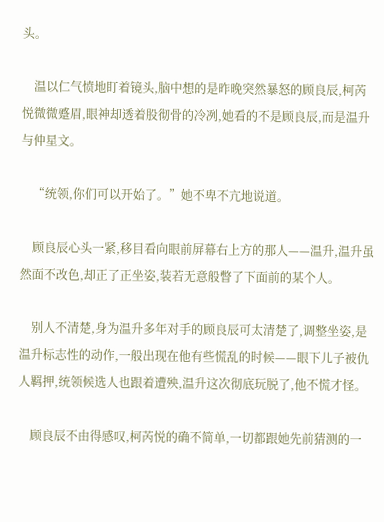头。

    温以仁气愤地盯着镜头,脑中想的是昨晚突然暴怒的顾良辰,柯芮悦微微蹙眉,眼神却透着股彻骨的冷冽,她看的不是顾良辰,而是温升与仲星文。

    “统领,你们可以开始了。”她不卑不亢地说道。

    顾良辰心头一紧,移目看向眼前屏幕右上方的那人——温升,温升虽然面不改色,却正了正坐姿,装若无意般瞥了下面前的某个人。

    别人不清楚,身为温升多年对手的顾良辰可太清楚了,调整坐姿,是温升标志性的动作,一般出现在他有些慌乱的时候——眼下儿子被仇人羁押,统领候选人也跟着遭殃,温升这次彻底玩脱了,他不慌才怪。

    顾良辰不由得感叹,柯芮悦的确不简单,一切都跟她先前猜测的一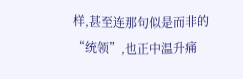样,甚至连那句似是而非的“统领”,也正中温升痛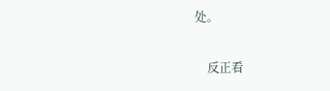处。

    反正看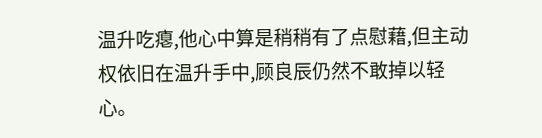温升吃瘪,他心中算是稍稍有了点慰藉,但主动权依旧在温升手中,顾良辰仍然不敢掉以轻心。